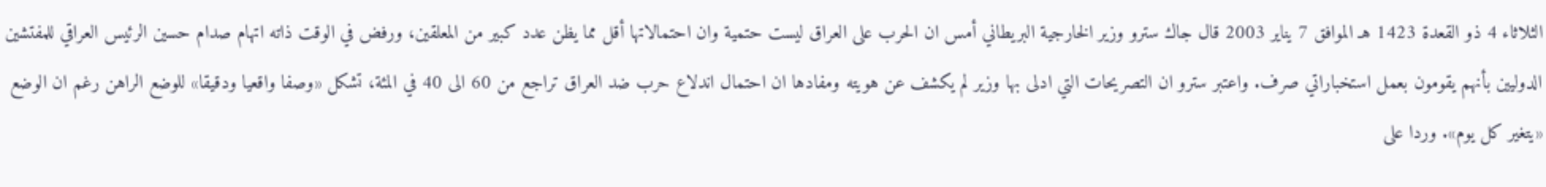الثلاثاء 4 ذو القعدة 1423 هـ الموافق 7 يناير 2003 قال جاك سترو وزير الخارجية البريطاني أمس ان الحرب على العراق ليست حتمية وان احتمالاتها أقل مما يظن عدد كبير من المعلقين، ورفض في الوقت ذاته اتهام صدام حسين الرئيس العراقي للمفتشين الدوليين بأنهم يقومون بعمل استخباراتي صرف. واعتبر سترو ان التصريحات التي ادلى بها وزير لم يكشف عن هويته ومفادها ان احتمال اندلاع حرب ضد العراق تراجع من 60 الى 40 في المئة، تشكل «وصفا واقعيا ودقيقا» للوضع الراهن رغم ان الوضع «يتغير كل يوم». وردا على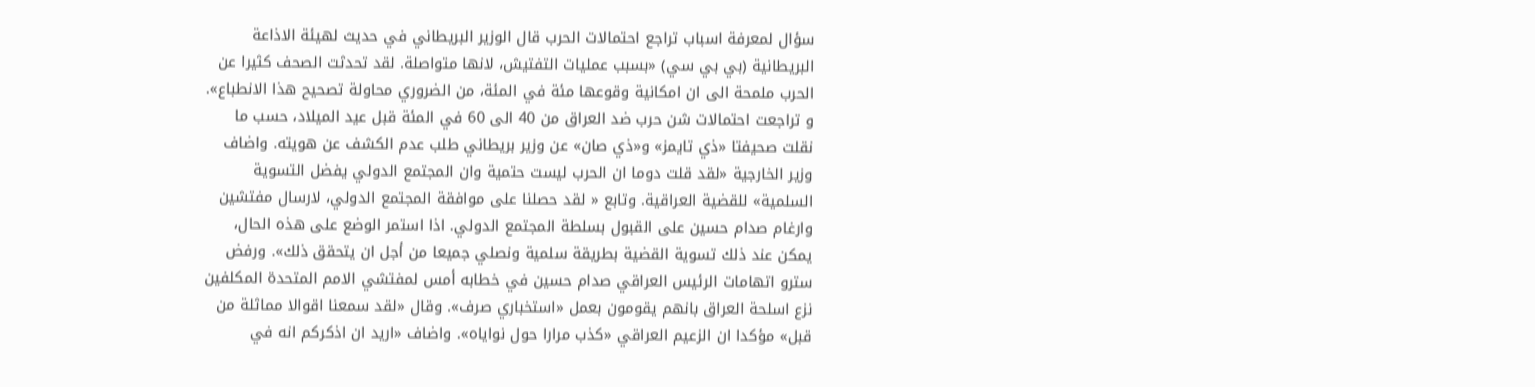سؤال لمعرفة اسباب تراجع احتمالات الحرب قال الوزير البريطاني في حديث لهيئة الاذاعة البريطانية (بي بي سي) «بسبب عمليات التفتيش، لانها متواصلة. لقد تحدثت الصحف كثيرا عن الحرب ملمحة الى ان امكانية وقوعها مئة في المئة، من الضروري محاولة تصحيح هذا الانطباع». و تراجعت احتمالات شن حرب ضد العراق من 40 الى 60 في المئة قبل عيد الميلاد، حسب ما نقلت صحيفتا «ذي تايمز» و«ذي صان» عن وزير بريطاني طلب عدم الكشف عن هويته. واضاف وزير الخارجية «لقد قلت دوما ان الحرب ليست حتمية وان المجتمع الدولي يفضل التسوية السلمية» للقضية العراقية. وتابع « لقد حصلنا على موافقة المجتمع الدولي، لارسال مفتشين وارغام صدام حسين على القبول بسلطة المجتمع الدولي. اذا استمر الوضع على هذه الحال، يمكن عند ذلك تسوية القضية بطريقة سلمية ونصلي جميعا من أجل ان يتحقق ذلك». ورفض سترو اتهامات الرئيس العراقي صدام حسين في خطابه أمس لمفتشي الامم المتحدة المكلفين نزع اسلحة العراق بانهم يقومون بعمل «استخباري صرف». وقال «لقد سمعنا اقوالا مماثلة من قبل» مؤكدا ان الزعيم العراقي «كذب مرارا حول نواياه». واضاف «اريد ان اذكركم انه في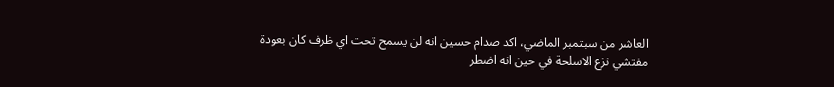العاشر من سبتمبر الماضي، اكد صدام حسين انه لن يسمح تحت اي ظرف كان بعودة مفتشي نزع الاسلحة في حين انه اضطر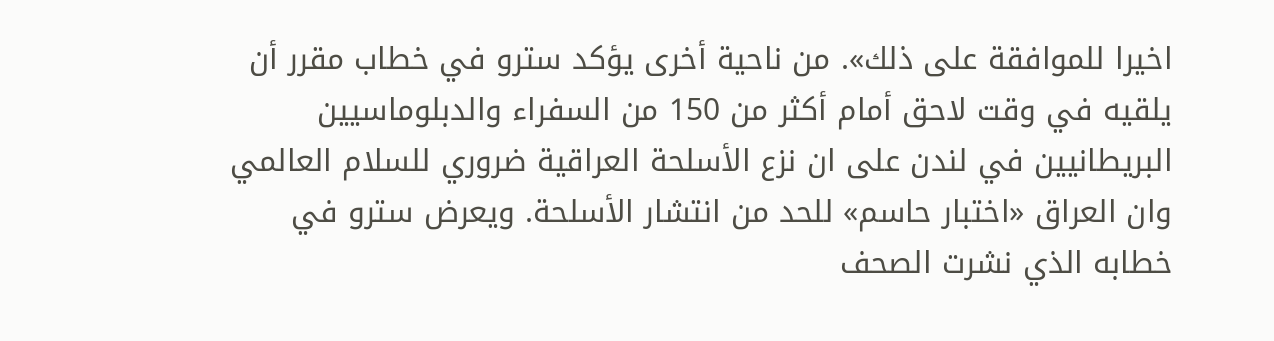اخيرا للموافقة على ذلك». من ناحية أخرى يؤكد سترو في خطاب مقرر أن يلقيه في وقت لاحق أمام أكثر من 150 من السفراء والدبلوماسيين البريطانيين في لندن على ان نزع الأسلحة العراقية ضروري للسلام العالمي وان العراق «اختبار حاسم» للحد من انتشار الأسلحة. ويعرض سترو في خطابه الذي نشرت الصحف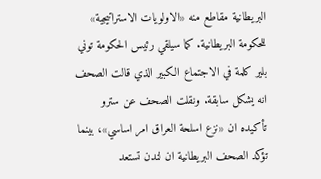البريطانية مقاطع منه «الاولويات الاستراتيجية» للحكومة البريطانية. كما سيلقي رئيس الحكومة توني بلير كلمة في الاجتماع الكبير الذي قالت الصحف انه يشكل سابقة. ونقلت الصحف عن سترو تأكيده ان «نزع اسلحة العراق امر اساسي»، بينما تؤكد الصحف البريطانية ان لندن تستعد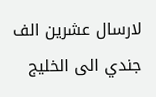لارسال عشرين الف جندي الى الخليج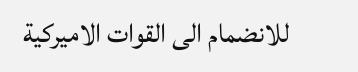للانضمام الى القوات الاميركية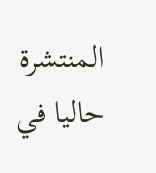المنتشرة حاليا في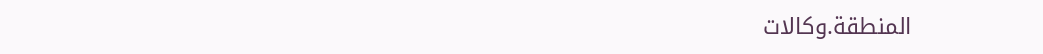المنطقة.وكالات